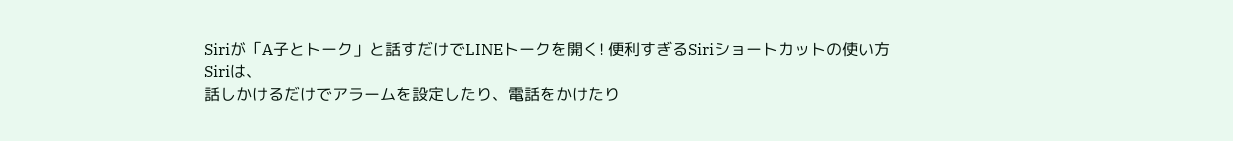Siriが「A子とトーク」と話すだけでLINEトークを開く! 便利すぎるSiriショートカットの使い方
Siriは、
話しかけるだけでアラームを設定したり、電話をかけたり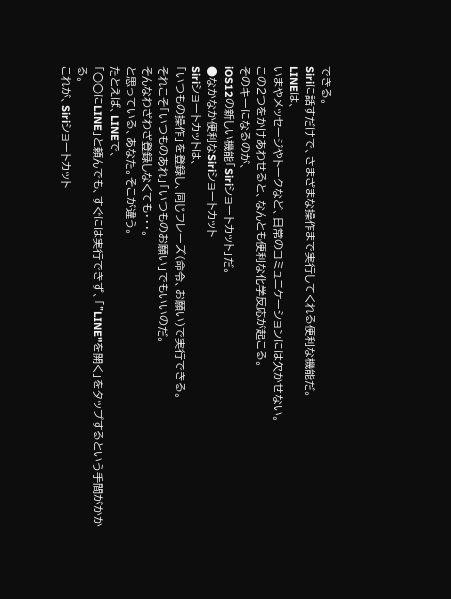できる。
Siriに話すだけで、さまざまな操作まで実行してくれる便利な機能だ。
LINEは、
いまやメッセージやトークなど、日常のコミュニケーションには欠かせない。
この2つをかけあわせると、なんとも便利な化学反応が起こる。
そのキーになるのが、
iOS12の新しい機能「Siriショートカット」だ。
●なかなか便利なSiriショートカット
Siriショートカットは、
「いつもの操作」を登録し、同じフレーズ(命令、お願い)で実行できる。
それこそ「いつものあれ」「いつものお願い」でもいいのだ。
そんなわざわざ登録しなくても・・・。
と思っている、あなた。そこが違う。
たとえば、LINEで、
「○○にLINE」と頼んでも、すぐには実行できず、「"LINE"を開く」をタップするという手間がかかる。
これが、Siriショートカット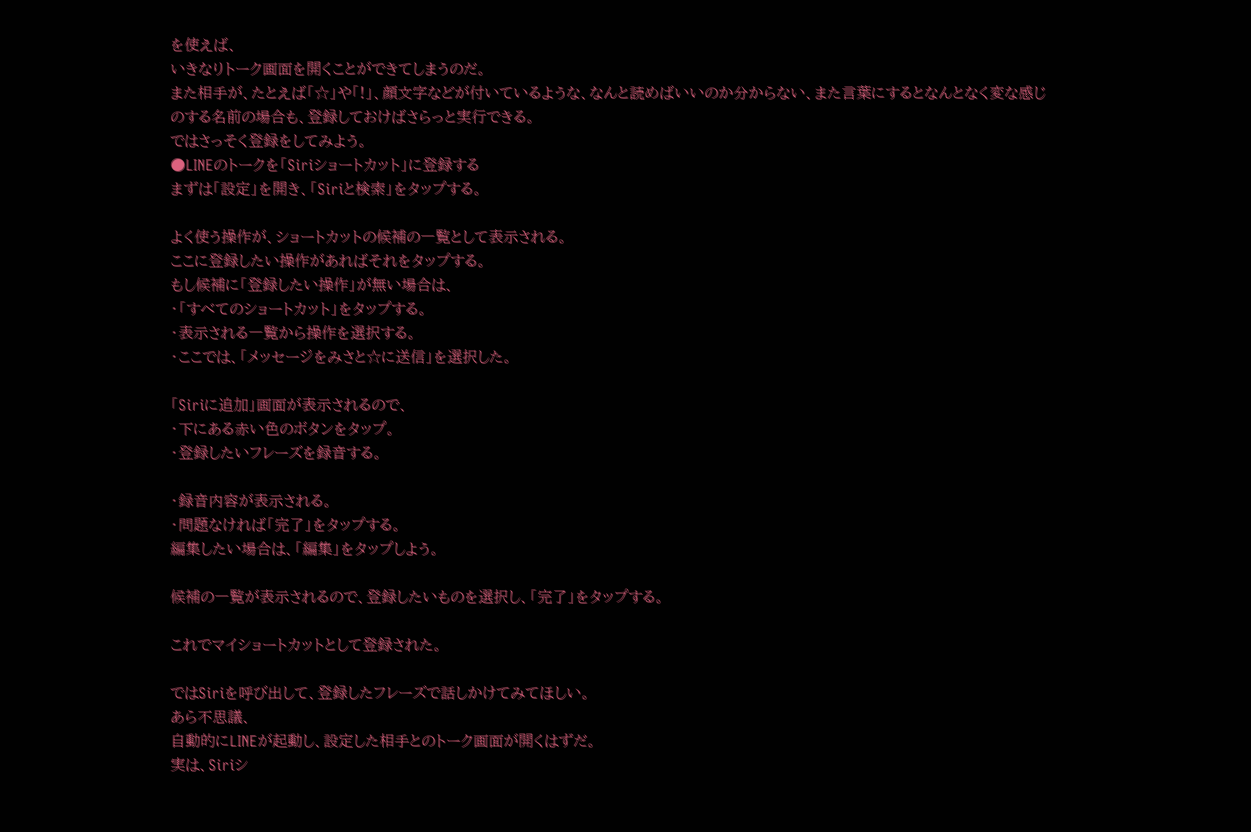を使えば、
いきなりトーク画面を開くことができてしまうのだ。
また相手が、たとえば「☆」や「!」、顔文字などが付いているような、なんと読めばいいのか分からない、また言葉にするとなんとなく変な感じのする名前の場合も、登録しておけばさらっと実行できる。
ではさっそく登録をしてみよう。
●LINEのトークを「Siriショートカット」に登録する
まずは「設定」を開き、「Siriと検索」をタップする。

よく使う操作が、ショートカットの候補の一覧として表示される。
ここに登録したい操作があればそれをタップする。
もし候補に「登録したい操作」が無い場合は、
・「すべてのショートカット」をタップする。
・表示される一覧から操作を選択する。
・ここでは、「メッセージをみさと☆に送信」を選択した。

「Siriに追加」画面が表示されるので、
・下にある赤い色のボタンをタップ。
・登録したいフレーズを録音する。

・録音内容が表示される。
・問題なければ「完了」をタップする。
編集したい場合は、「編集」をタップしよう。

候補の一覧が表示されるので、登録したいものを選択し、「完了」をタップする。

これでマイショートカットとして登録された。

ではSiriを呼び出して、登録したフレーズで話しかけてみてほしい。
あら不思議、
自動的にLINEが起動し、設定した相手とのトーク画面が開くはずだ。
実は、Siriシ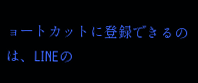ョートカットに登録できるのは、LINEの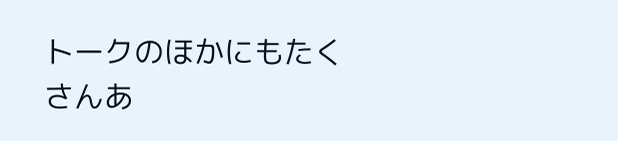トークのほかにもたくさんあ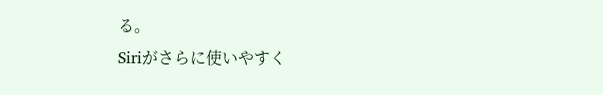る。
Siriがさらに使いやすく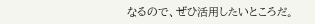なるので、ぜひ活用したいところだ。